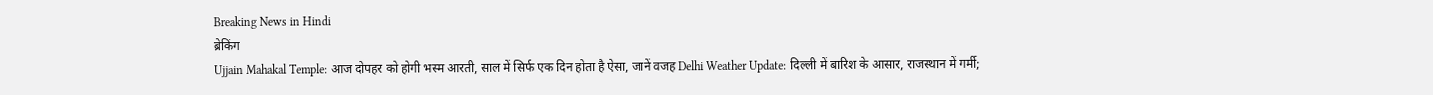Breaking News in Hindi
ब्रेकिंग
Ujjain Mahakal Temple: आज दोपहर को होगी भस्म आरती, साल में सिर्फ एक दिन होता है ऐसा, जानें वजह Delhi Weather Update: दिल्ली में बारिश के आसार, राजस्थान में गर्मी;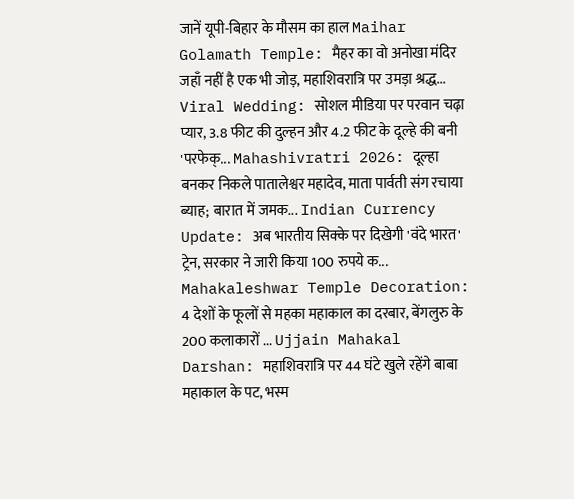जानें यूपी-बिहार के मौसम का हाल Maihar Golamath Temple: मैहर का वो अनोखा मंदिर जहाँ नहीं है एक भी जोड़, महाशिवरात्रि पर उमड़ा श्रद्ध... Viral Wedding: सोशल मीडिया पर परवान चढ़ा प्यार, 3.8 फीट की दुल्हन और 4.2 फीट के दूल्हे की बनी 'परफेक्... Mahashivratri 2026: दूल्हा बनकर निकले पातालेश्वर महादेव, माता पार्वती संग रचाया ब्याह; बारात में जमक... Indian Currency Update: अब भारतीय सिक्के पर दिखेगी 'वंदे भारत' ट्रेन, सरकार ने जारी किया 100 रुपये क... Mahakaleshwar Temple Decoration: 4 देशों के फूलों से महका महाकाल का दरबार, बेंगलुरु के 200 कलाकारों ... Ujjain Mahakal Darshan: महाशिवरात्रि पर 44 घंटे खुले रहेंगे बाबा महाकाल के पट, भस्म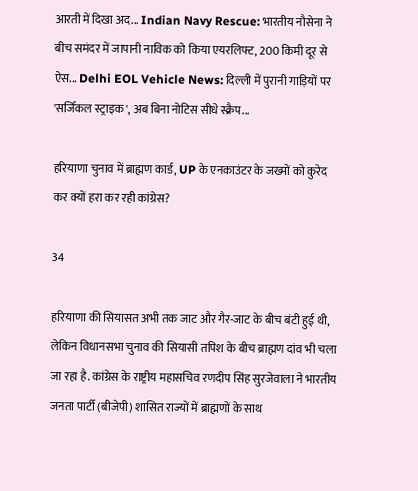आरती में दिखा अद... Indian Navy Rescue: भारतीय नौसेना ने बीच समंदर में जापानी नाविक को किया एयरलिफ्ट, 200 किमी दूर से ऐस... Delhi EOL Vehicle News: दिल्ली में पुरानी गाड़ियों पर 'सर्जिकल स्ट्राइक', अब बिना नोटिस सीधे स्क्रैप...

हरियाणा चुनाव में ब्राह्मण कार्ड, UP के एनकाउंटर के जख्मों को कुरेद कर क्यों हरा कर रही कांग्रेस?

34

हरियाणा की सियासत अभी तक जाट और गैर-जाट के बीच बंटी हुई थी, लेकिन विधानसभा चुनाव की सियासी तपिश के बीच ब्राह्मण दांव भी चला जा रहा है. कांग्रेस के राष्ट्रीय महासचिव रणदीप सिंह सुरजेवाला ने भारतीय जनता पार्टी (बीजेपी) शासित राज्यों में ब्राह्मणों के साथ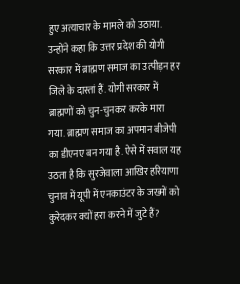हुए अत्याचार के मामले को उठाया. उन्होंने कहा कि उत्तर प्रदेश की योगी सरकार में ब्राह्मण समाज का उत्पीड़न हर जिले के दास्तां हैं. योगी सरकार में ब्राह्मणों को चुन-चुनकर करके मारा गया. ब्राह्मण समाज का अपमान बीजेपी का डीएनए बन गया है. ऐसे में सवाल यह उठता है कि सुरजेवाला आखिर हरियाणा चुनाव में यूपी में एनकाउंटर के जख्मों को कुरेदकर क्यों हरा करने में जुटे हैं?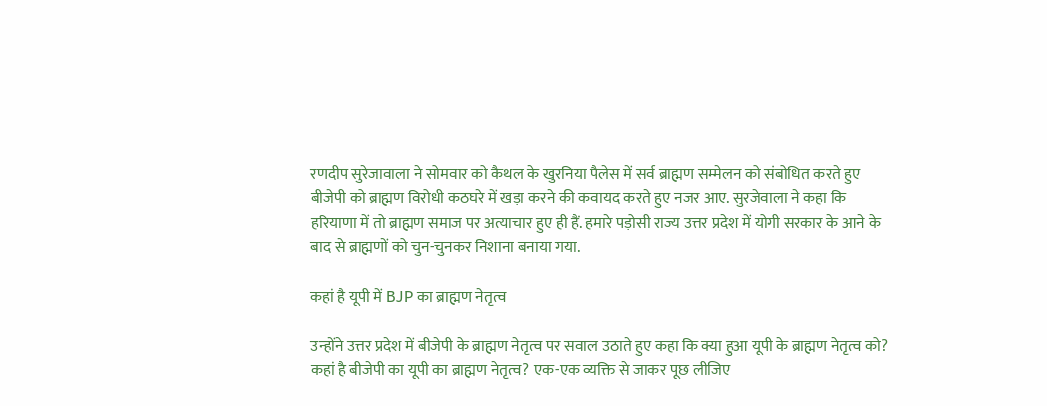रणदीप सुरेजावाला ने सोमवार को कैथल के खुरनिया पैलेस में सर्व ब्राह्मण सम्मेलन को संबोधित करते हुए बीजेपी को ब्राह्मण विरोधी कठघरे में खड़ा करने की कवायद करते हुए नजर आए. सुरजेवाला ने कहा कि हरियाणा में तो ब्राह्मण समाज पर अत्याचार हुए ही हैं. हमारे पड़ोसी राज्य उत्तर प्रदेश में योगी सरकार के आने के बाद से ब्राह्मणों को चुन-चुनकर निशाना बनाया गया.

कहां है यूपी में BJP का ब्राह्मण नेतृत्व

उन्होंने उत्तर प्रदेश में बीजेपी के ब्राह्मण नेतृत्व पर सवाल उठाते हुए कहा कि क्या हुआ यूपी के ब्राह्मण नेतृत्व को? कहां है बीजेपी का यूपी का ब्राह्मण नेतृत्व? एक-एक व्यक्ति से जाकर पूछ लीजिए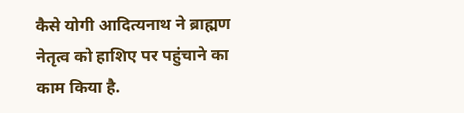कैसे योगी आदित्यनाथ ने ब्राह्मण नेतृत्व को हाशिए पर पहुंचाने का काम किया है.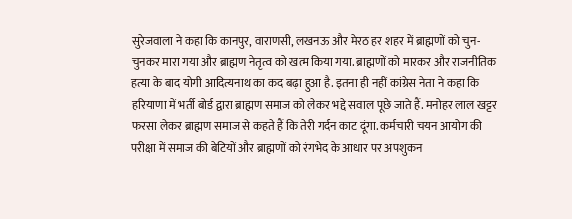सुरेजवाला ने कहा कि कानपुर, वाराणसी, लखनऊ और मेरठ हर शहर में ब्राह्मणों को चुन-चुनकर मारा गया और ब्राह्मण नेतृत्व को खत्म किया गया. ब्राह्मणों को मारकर और राजनीतिक हत्या के बाद योगी आदित्यनाथ का कद बढ़ा हुआ है. इतना ही नहीं कांग्रेस नेता ने कहा कि हरियाणा में भर्ती बोर्ड द्वारा ब्राह्मण समाज को लेकर भद्दे सवाल पूछे जाते हैं. मनोहर लाल खट्टर फरसा लेकर ब्राह्मण समाज से कहते हैं कि तेरी गर्दन काट दूंगा. कर्मचारी चयन आयोग की परीक्षा में समाज की बेटियों और ब्राह्मणों को रंगभेद के आधार पर अपशुकन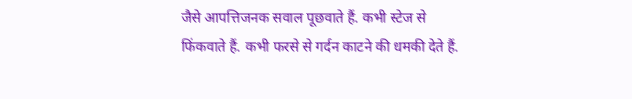जैसे आपत्तिजनक सवाल पूछवाते हैं. कभी स्टेज से फिंकवाते हैं. कभी फरसे से गर्दन काटने की धमकी देते हैं.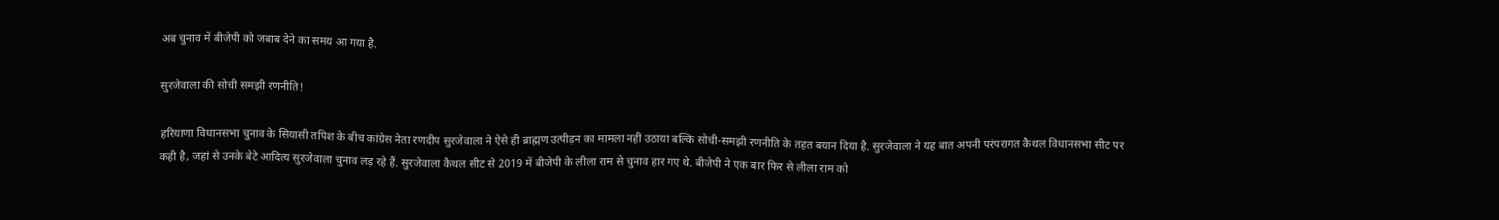अब चुनाव में बीजेपी को जबाब देने का समय आ गया है.

सुरजेवाला की सोची समझी रणनीति!

हरियाणा विधानसभा चुनाव के सियासी तपिश के बीच कांग्रेस नेता रणदीप सुरजेवाला ने ऐसे ही ब्राह्मण उत्पीड़न का मामला नहीं उठाया बल्कि सोची-समझी रणनीति के तहत बयान दिया है. सुरजेवाला ने यह बात अपनी परंपरागत कैथल विधानसभा सीट पर कही है, जहां से उनके बेटे आदित्य सुरजेवाला चुनाव लड़ रहे हैं. सुरजेवाला कैथल सीट से 2019 में बीजेपी के लीला राम से चुनाव हार गए थे. बीजेपी ने एक बार फिर से लीला राम को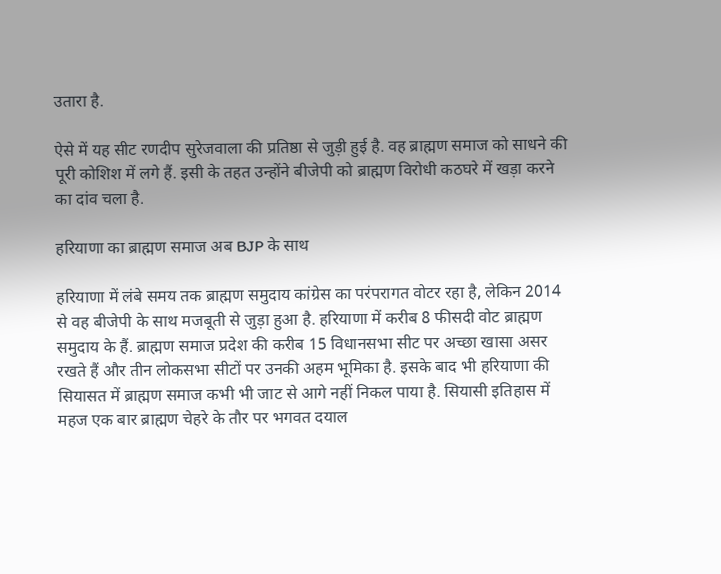उतारा है.

ऐसे में यह सीट रणदीप सुरेजवाला की प्रतिष्ठा से जुड़ी हुई है. वह ब्राह्मण समाज को साधने की पूरी कोशिश में लगे हैं. इसी के तहत उन्होंने बीजेपी को ब्राह्मण विरोधी कठघरे में खड़ा करने का दांव चला है.

हरियाणा का ब्राह्मण समाज अब BJP के साथ

हरियाणा में लंबे समय तक ब्राह्मण समुदाय कांग्रेस का परंपरागत वोटर रहा है, लेकिन 2014 से वह बीजेपी के साथ मजबूती से जुड़ा हुआ है. हरियाणा में करीब 8 फीसदी वोट ब्राह्मण समुदाय के हैं. ब्राह्मण समाज प्रदेश की करीब 15 विधानसभा सीट पर अच्छा खासा असर रखते हैं और तीन लोकसभा सीटों पर उनकी अहम भूमिका है. इसके बाद भी हरियाणा की सियासत में ब्राह्मण समाज कभी भी जाट से आगे नहीं निकल पाया है. सियासी इतिहास में महज एक बार ब्राह्मण चेहरे के तौर पर भगवत दयाल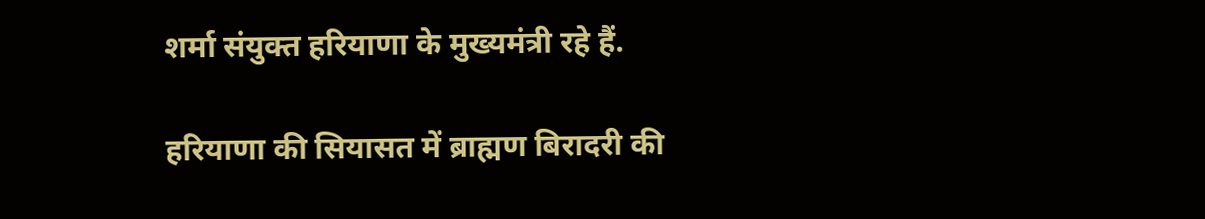शर्मा संयुक्त हरियाणा के मुख्यमंत्री रहे हैं.

हरियाणा की सियासत में ब्राह्मण बिरादरी की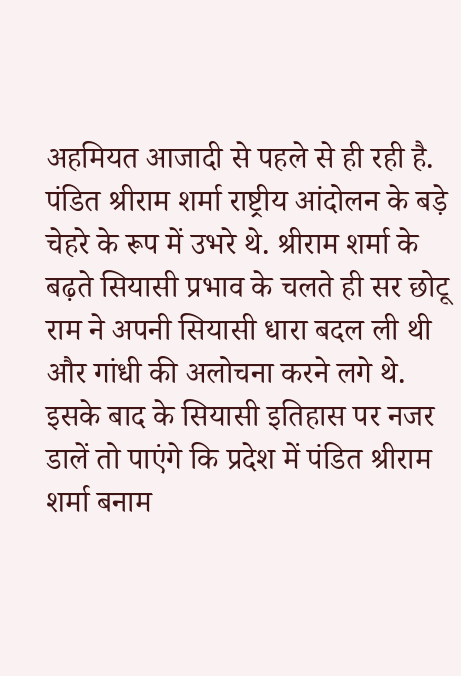अहमियत आजादी से पहले से ही रही है. पंडित श्रीराम शर्मा राष्ट्रीय आंदोलन के बड़े चेहरे के रूप में उभरे थे. श्रीराम शर्मा के बढ़ते सियासी प्रभाव के चलते ही सर छोटू राम ने अपनी सियासी धारा बदल ली थी और गांधी की अलोचना करने लगे थे. इसके बाद के सियासी इतिहास पर नजर डालें तो पाएंगे कि प्रदेश में पंडित श्रीराम शर्मा बनाम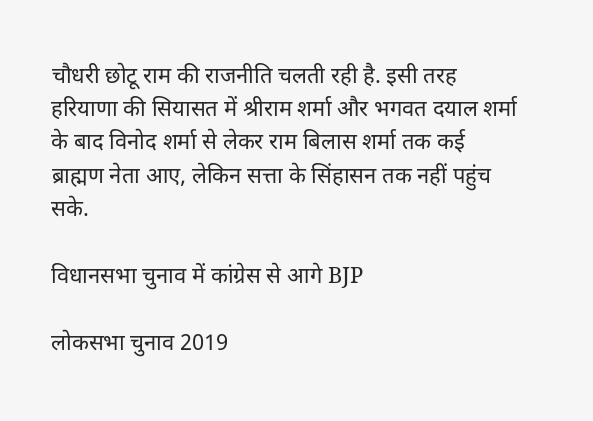चौधरी छोटू राम की राजनीति चलती रही है. इसी तरह हरियाणा की सियासत में श्रीराम शर्मा और भगवत दयाल शर्मा के बाद विनोद शर्मा से लेकर राम बिलास शर्मा तक कई ब्राह्मण नेता आए, लेकिन सत्ता के सिंहासन तक नहीं पहुंच सके.

विधानसभा चुनाव में कांग्रेस से आगे BJP

लोकसभा चुनाव 2019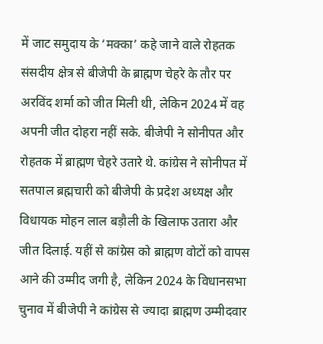में जाट समुदाय के ‘मक्का’ कहे जाने वाले रोहतक संसदीय क्षेत्र से बीजेपी के ब्राह्मण चेहरे के तौर पर अरविंद शर्मा को जीत मिली थी, लेकिन 2024 में वह अपनी जीत दोहरा नहीं सके. बीजेपी ने सोनीपत और रोहतक में ब्राह्मण चेहरे उतारे थे. कांग्रेस ने सोनीपत में सतपाल ब्रह्मचारी को बीजेपी के प्रदेश अध्यक्ष और विधायक मोहन लाल बड़ौली के खिलाफ उतारा और जीत दिलाई. यहीं से कांग्रेस को ब्राह्मण वोटों को वापस आने की उम्मीद जगी है, लेकिन 2024 के विधानसभा चुनाव में बीजेपी ने कांग्रेस से ज्यादा ब्राह्मण उम्मीदवार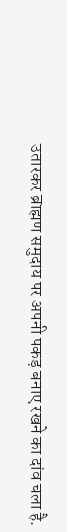उतारकर ब्राह्मण समुदाय पर अपनी पकड़ बनाए रखने का दांव चला है.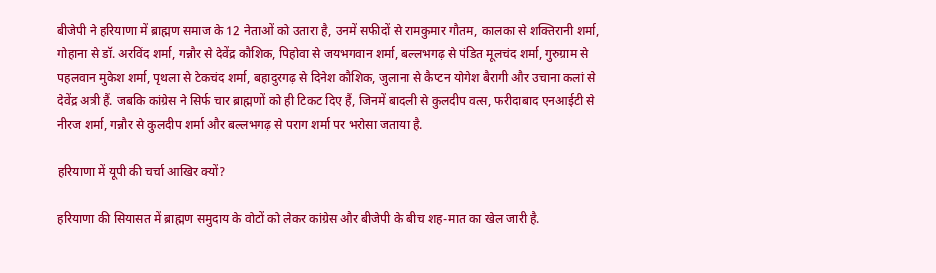बीजेपी ने हरियाणा में ब्राह्मण समाज के 12 नेताओं को उतारा है, उनमें सफीदों से रामकुमार गौतम, कालका से शक्तिरानी शर्मा, गोहाना से डॉ. अरविंद शर्मा, गन्नौर से देवेंद्र कौशिक, पिहोवा से जयभगवान शर्मा, बल्लभगढ़ से पंडित मूलचंद शर्मा, गुरुग्राम से पहलवान मुकेश शर्मा, पृथला से टेकचंद शर्मा, बहादुरगढ़ से दिनेश कौशिक, जुलाना से कैप्टन योगेश बैरागी और उचाना कलां से देवेंद्र अत्री हैं. जबकि कांग्रेस ने सिर्फ चार ब्राह्मणों को ही टिकट दिए हैं, जिनमें बादली से कुलदीप वत्स, फरीदाबाद एनआईटी से नीरज शर्मा, गन्नौर से कुलदीप शर्मा और बल्लभगढ़ से पराग शर्मा पर भरोसा जताया है.

हरियाणा में यूपी की चर्चा आखिर क्यों?

हरियाणा की सियासत में ब्राह्मण समुदाय के वोटों को लेकर कांग्रेस और बीजेपी के बीच शह-मात का खेल जारी है.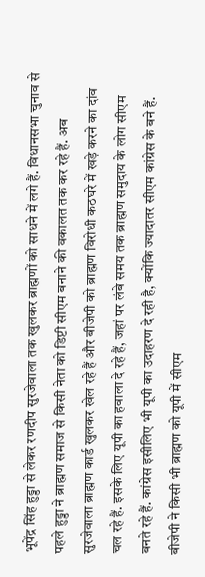भूपेंद्र सिंह हुड्डा से लेकर रणदीप सुरजेवाला तक खुलकर ब्राह्मणों को साधने में लगे हैं. विधानसभा चुनाव से पहले हुड्डा ने ब्राह्मण समाज से किसी नेता को डिप्टी सीएम बनाने की वकालत तक कर रहे हैं. अब सुरजेवाला ब्राह्मण कार्ड खुलकर खेल रहे हैं और बीजेपी को ब्राह्मण विरोधी कठघरे में खड़े करने का दांव चल रहे हैं. इसके लिए यूपी का हवाला दे रहे हैं, जहां पर लंबे समय तक ब्राह्मण समुदाय के लोग सीएम बनते रहे हैं. कांग्रेस इसीलिए भी यूपी का उदाहरण दे रही है, क्योंकि ज्यादातर सीएम कांग्रेस के बने हैं. बीजेपी ने किसी भी ब्राह्मण को यूपी में सीएम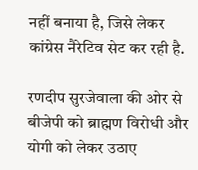नहीं बनाया है, जिसे लेकर कांग्रेस नैरेटिव सेट कर रही है.

रणदीप सुरजेवाला की ओर से बीजेपी को ब्राह्मण विरोधी और योगी को लेकर उठाए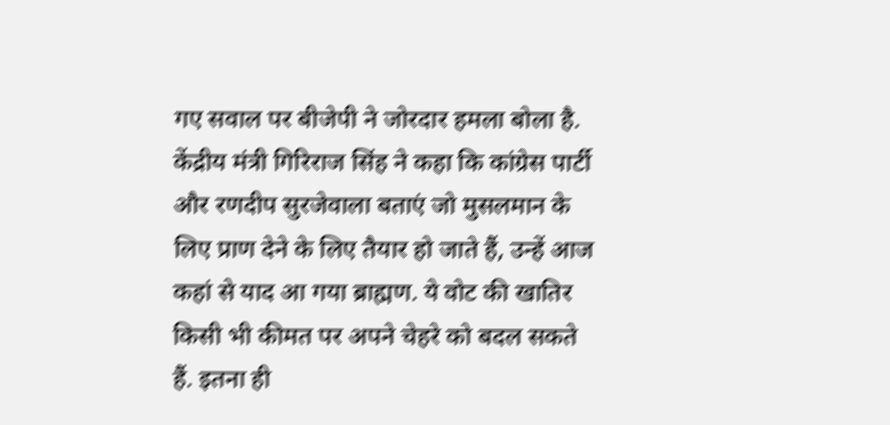गए सवाल पर बीजेपी ने जोरदार हमला बोला है. केंद्रीय मंत्री गिरिराज सिंह ने कहा कि कांग्रेस पार्टी और रणदीप सुरजेवाला बताएं जो मुसलमान के लिए प्राण देने के लिए तैयार हो जाते हैं, उन्हें आज कहां से याद आ गया ब्राह्मण. ये वोट की खातिर किसी भी कीमत पर अपने चेहरे को बदल सकते हैं. इतना ही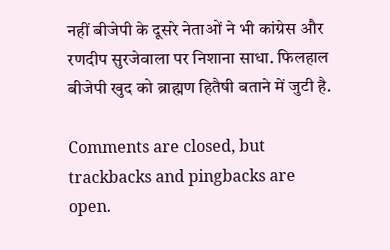नहीं बीजेपी के दूसरे नेताओं ने भी कांग्रेस और रणदीप सुरजेवाला पर निशाना साधा. फिलहाल बीजेपी खुद को ब्राह्मण हितैषी बताने में जुटी है.

Comments are closed, but trackbacks and pingbacks are open.